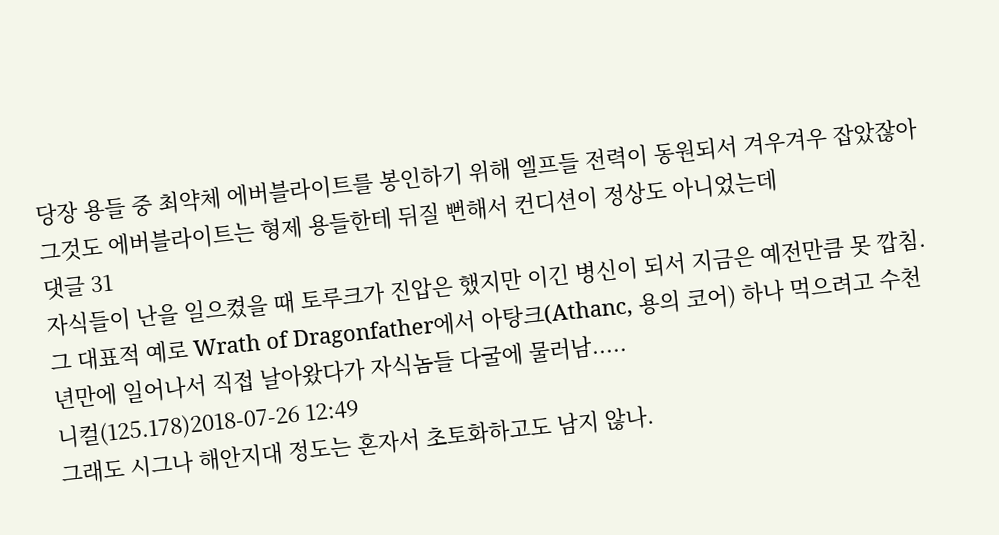당장 용들 중 최약체 에버블라이트를 봉인하기 위해 엘프들 전력이 동원되서 겨우겨우 잡았잖아
그것도 에버블라이트는 형제 용들한테 뒤질 뻔해서 컨디션이 정상도 아니었는데
댓글 31
자식들이 난을 일으켰을 때 토루크가 진압은 했지만 이긴 병신이 되서 지금은 예전만큼 못 깝침. 그 대표적 예로 Wrath of Dragonfather에서 아탕크(Athanc, 용의 코어) 하나 먹으려고 수천 년만에 일어나서 직접 날아왔다가 자식놈들 다굴에 물러남.....
니컬(125.178)2018-07-26 12:49
그래도 시그나 해안지대 정도는 혼자서 초토화하고도 남지 않나.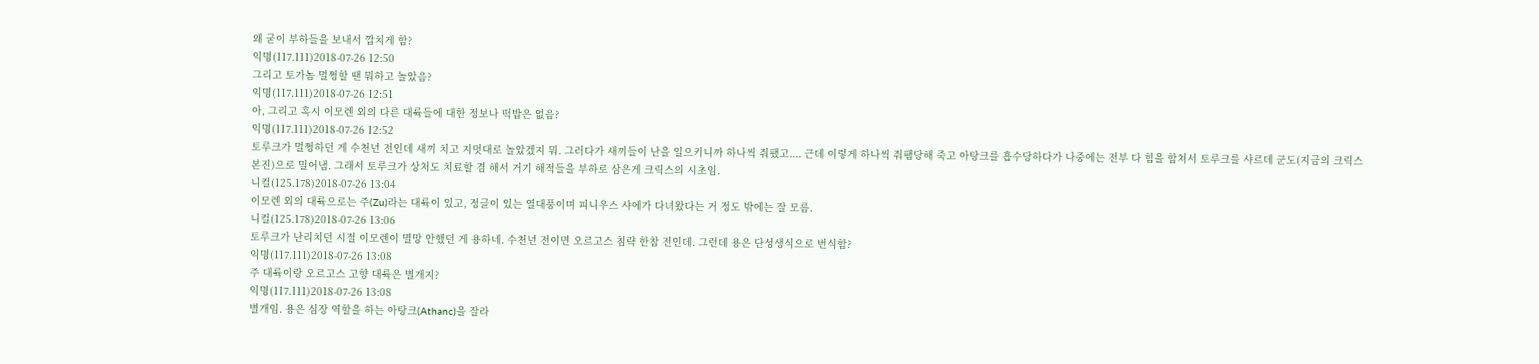왜 굳이 부하들을 보내서 깝치게 함?
익명(117.111)2018-07-26 12:50
그리고 토가놈 멀쩡할 땐 뭐하고 놀았음?
익명(117.111)2018-07-26 12:51
아, 그리고 혹시 이모렌 외의 다른 대륙들에 대한 정보나 떡밥은 없음?
익명(117.111)2018-07-26 12:52
토루크가 멀쩡하던 게 수천년 전인데 새끼 치고 지멋대로 놀았겠지 뭐. 그러다가 새끼들이 난을 일으키니까 하나씩 줘팼고.... 근데 이렇게 하나씩 줘팸당해 죽고 아탕크를 흡수당하다가 나중에는 전부 다 힘을 합쳐서 토루크를 샤르데 군도(지금의 크릭스 본진)으로 밀어냄. 그래서 토루크가 상처도 치료할 겸 해서 거기 해적들을 부하로 삼은게 크릭스의 시초임.
니컬(125.178)2018-07-26 13:04
이모렌 외의 대륙으로는 주(Zu)라는 대륙이 있고, 정글이 있는 열대풍이며 피니우스 샤에가 다녀왔다는 거 정도 밖에는 잘 모름.
니컬(125.178)2018-07-26 13:06
토루크가 난리치던 시절 이모렌이 멸망 안했던 게 용하네. 수천년 전이면 오르고스 침략 한참 전인데. 그런데 용은 단성생식으로 번식함?
익명(117.111)2018-07-26 13:08
주 대륙이랑 오르고스 고향 대륙은 별개지?
익명(117.111)2018-07-26 13:08
별개임. 용은 심장 역할을 하는 아탕크(Athanc)을 잘라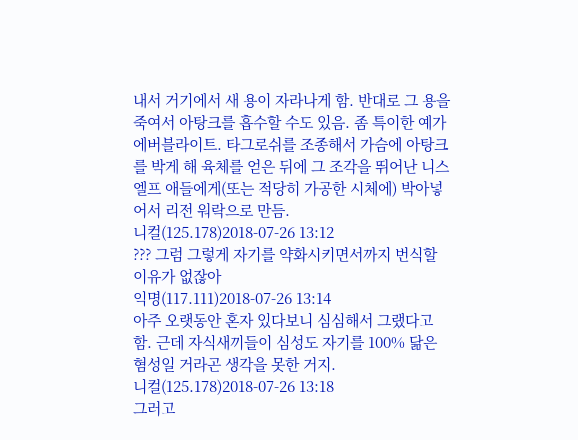내서 거기에서 새 용이 자라나게 함. 반대로 그 용을 죽여서 아탕크를 흡수할 수도 있음. 좀 특이한 예가 에버블라이트. 타그로쉬를 조종해서 가슴에 아탕크를 박게 해 육체를 얻은 뒤에 그 조각을 뛰어난 니스 엘프 애들에게(또는 적당히 가공한 시체에) 박아넣어서 리전 워락으로 만듬.
니컬(125.178)2018-07-26 13:12
??? 그럼 그렇게 자기를 약화시키면서까지 번식할 이유가 없잖아
익명(117.111)2018-07-26 13:14
아주 오랫동안 혼자 있다보니 심심해서 그랬다고 함. 근데 자식새끼들이 심성도 자기를 100% 닮은 혐성일 거라곤 생각을 못한 거지.
니컬(125.178)2018-07-26 13:18
그러고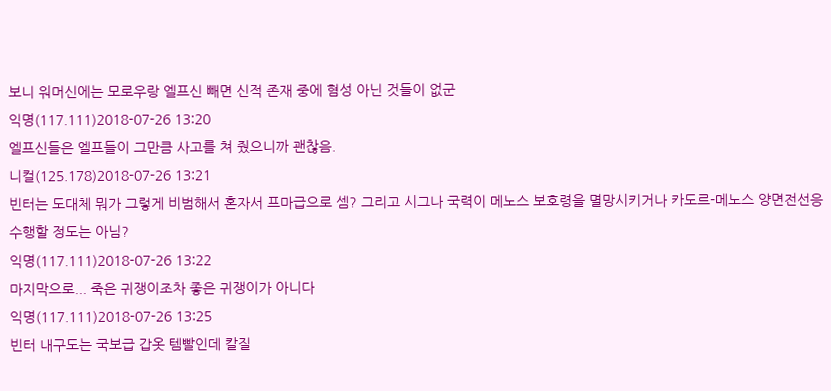보니 워머신에는 모로우랑 엘프신 빼면 신적 존재 중에 혐성 아닌 것들이 없군
익명(117.111)2018-07-26 13:20
엘프신들은 엘프들이 그만큼 사고를 쳐 줬으니까 괜찮음.
니컬(125.178)2018-07-26 13:21
빈터는 도대체 뭐가 그렇게 비범해서 혼자서 프마급으로 셈? 그리고 시그나 국력이 메노스 보호령을 멸망시키거나 카도르-메노스 양면전선응 수행할 정도는 아님?
익명(117.111)2018-07-26 13:22
마지막으로... 죽은 귀쟁이조차 좋은 귀쟁이가 아니다
익명(117.111)2018-07-26 13:25
빈터 내구도는 국보급 갑옷 템빨인데 칼질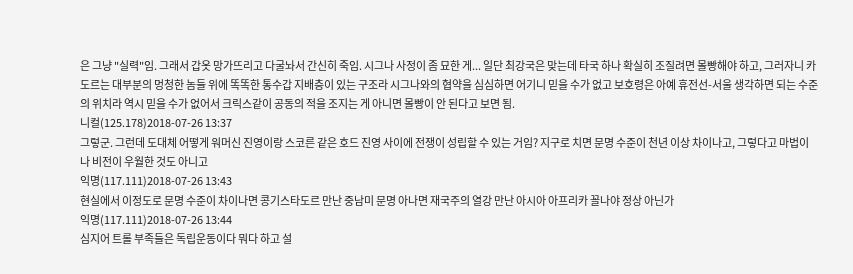은 그냥 "실력"임. 그래서 갑옷 망가뜨리고 다굴놔서 간신히 죽임. 시그나 사정이 좀 묘한 게... 일단 최강국은 맞는데 타국 하나 확실히 조질려면 몰빵해야 하고, 그러자니 카도르는 대부분의 멍청한 놈들 위에 똑똑한 통수갑 지배층이 있는 구조라 시그나와의 협약을 심심하면 어기니 믿을 수가 없고 보호령은 아예 휴전선-서울 생각하면 되는 수준의 위치라 역시 믿을 수가 없어서 크릭스같이 공동의 적을 조지는 게 아니면 몰빵이 안 된다고 보면 됨.
니컬(125.178)2018-07-26 13:37
그렇군. 그런데 도대체 어떻게 워머신 진영이랑 스코른 같은 호드 진영 사이에 전쟁이 성립할 수 있는 거임? 지구로 치면 문명 수준이 천년 이상 차이나고, 그렇다고 마법이나 비전이 우월한 것도 아니고
익명(117.111)2018-07-26 13:43
현실에서 이정도로 문명 수준이 차이나면 콩기스타도르 만난 중남미 문명 아나면 재국주의 열강 만난 아시아 아프리카 꼴나야 정상 아닌가
익명(117.111)2018-07-26 13:44
심지어 트롤 부족들은 독립운동이다 뭐다 하고 설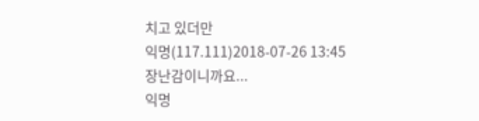치고 있더만
익명(117.111)2018-07-26 13:45
장난감이니까요...
익명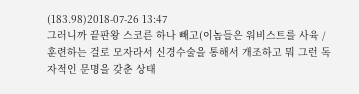(183.98)2018-07-26 13:47
그러니까 끝판왕 스코른 하나 빼고(이놈들은 워비스트를 사육 / 훈련하는 걸로 모자라서 신경수술을 통해서 개조하고 뭐 그런 독자적인 문명을 갖춘 상태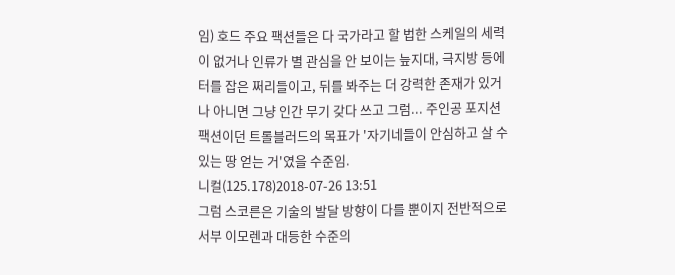임) 호드 주요 팩션들은 다 국가라고 할 법한 스케일의 세력이 없거나 인류가 별 관심을 안 보이는 늪지대, 극지방 등에 터를 잡은 쩌리들이고, 뒤를 봐주는 더 강력한 존재가 있거나 아니면 그냥 인간 무기 갖다 쓰고 그럼... 주인공 포지션 팩션이던 트롤블러드의 목표가 '자기네들이 안심하고 살 수 있는 땅 얻는 거'였을 수준임.
니컬(125.178)2018-07-26 13:51
그럼 스코른은 기술의 발달 방향이 다를 뿐이지 전반적으로 서부 이모렌과 대등한 수준의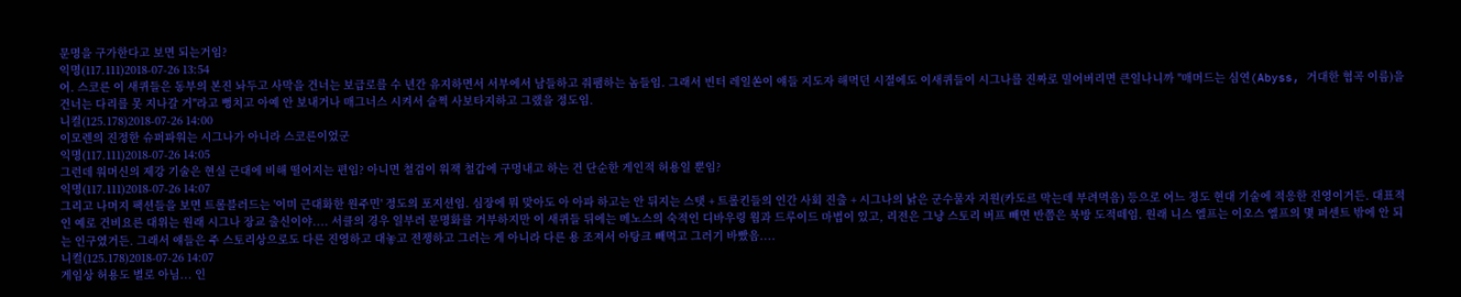문명을 구가한다고 보면 되는거임?
익명(117.111)2018-07-26 13:54
어. 스코른 이 새퀴들은 동부의 본진 놔두고 사막을 건너는 보급로를 수 년간 유지하면서 서부에서 남들하고 줘팸하는 놈들임. 그래서 빈터 레일쏜이 얘들 지도자 해먹던 시절에도 이새퀴들이 시그나를 진짜로 밀어버리면 큰일나니까 "매머드는 심연(Abyss, 거대한 협곡 이름)을 건너는 다리를 못 지나갈 거"라고 뻥치고 아예 안 보내거나 매그너스 시켜서 슬쩍 사보타지하고 그랬을 정도임.
니컬(125.178)2018-07-26 14:00
이모렌의 진정한 슈퍼파워는 시그나가 아니라 스코른이었군
익명(117.111)2018-07-26 14:05
그런데 워머신의 제강 기술은 현실 근대에 비해 떨어지는 편임? 아니면 철검이 워잭 철갑에 구멍내고 하는 건 단순한 게인적 허용일 뿐임?
익명(117.111)2018-07-26 14:07
그리고 나머지 팩션들을 보면 트롤블러드는 '이미 근대화한 원주민' 정도의 포지션임. 심장에 뭐 맞아도 아 아파 하고는 안 뒤지는 스탯 + 트롤킨들의 인간 사회 진출 + 시그나의 낡은 군수물자 지원(카도르 막는데 부려먹음) 등으로 어느 정도 현대 기술에 적응한 진영이거든. 대표적인 예로 건비요른 대위는 원래 시그나 장교 출신이야.... 서클의 경우 일부러 문명화를 거부하지만 이 새퀴들 뒤에는 메노스의 숙적인 디바우링 웜과 드루이드 마법이 있고, 리전은 그냥 스토리 버프 빼면 반쯤은 북방 도적떼임. 원래 니스 엘프는 이오스 엘프의 몇 퍼센트 밖에 안 되는 인구였거든. 그래서 얘들은 주 스토리상으로도 다른 진영하고 대놓고 전쟁하고 그러는 게 아니라 다른 용 조져서 아탕크 빼먹고 그러기 바빴음....
니컬(125.178)2018-07-26 14:07
게임상 허용도 별로 아님... 인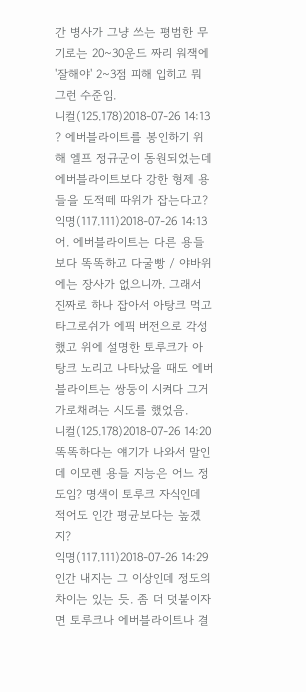간 병사가 그냥 쓰는 평범한 무기로는 20~30운드 짜리 워잭에 '잘해야' 2~3점 피해 입히고 뭐 그런 수준임.
니컬(125.178)2018-07-26 14:13
? 에버블라이트를 봉인하기 위해 엘프 정규군이 동원되었는데 에버블라이트보다 강한 형제 용들을 도적떼 따위가 잡는다고?
익명(117.111)2018-07-26 14:13
어. 에버블라이트는 다른 용들보다 똑똑하고 다굴빵 / 야바위에는 장사가 없으니까. 그래서 진짜로 하나 잡아서 아탕크 먹고 타그로쉬가 에픽 버전으로 각성했고 위에 설명한 토루크가 아탕크 노리고 나타났을 때도 에버블라이트는 쌍둥이 시켜다 그거 가로채려는 시도를 했었음.
니컬(125.178)2018-07-26 14:20
똑똑하다는 얘기가 나와서 말인데 이모렌 용들 지능은 어느 정도임? 명색이 토루크 자식인데 적어도 인간 평균보다는 높겠지?
익명(117.111)2018-07-26 14:29
인간 내지는 그 이상인데 정도의 차이는 있는 듯. 좀 더 덧붙이자면 토루크나 에버블라이트나 결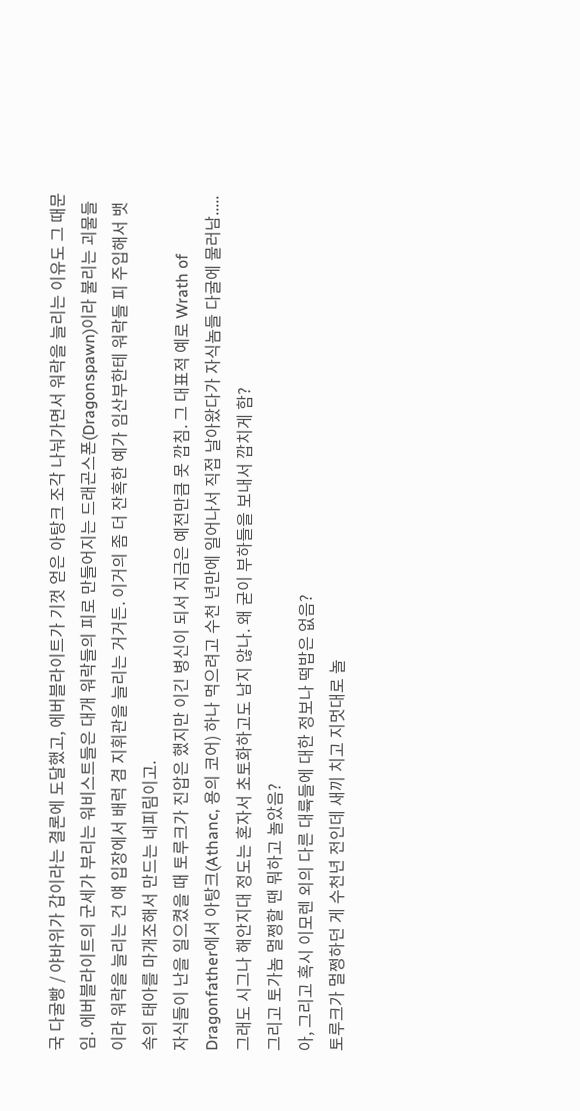국 다굴빵 / 야바위가 갑이라는 결론에 도달했고, 에버블라이트가 기껏 얻은 아탕크 조각 나눠가면서 워락을 늘리는 이유도 그 때문임. 에버블라이트의 군세가 부리는 워비스트들은 대개 워락들의 피로 만들어지는 드래곤스폰(Dragonspawn)이라 불리는 괴물들이라 워락을 늘리는 건 얘 입장에서 배럭 겸 지휘관을 늘리는 거거든. 이거의 좀 더 잔혹한 예가 임산부한테 워락들 피 주입해서 뱃속의 태아를 마개조해서 만드는 네피림이고.
자식들이 난을 일으켰을 때 토루크가 진압은 했지만 이긴 병신이 되서 지금은 예전만큼 못 깝침. 그 대표적 예로 Wrath of Dragonfather에서 아탕크(Athanc, 용의 코어) 하나 먹으려고 수천 년만에 일어나서 직접 날아왔다가 자식놈들 다굴에 물러남.....
그래도 시그나 해안지대 정도는 혼자서 초토화하고도 남지 않나. 왜 굳이 부하들을 보내서 깝치게 함?
그리고 토가놈 멀쩡할 땐 뭐하고 놀았음?
아, 그리고 혹시 이모렌 외의 다른 대륙들에 대한 정보나 떡밥은 없음?
토루크가 멀쩡하던 게 수천년 전인데 새끼 치고 지멋대로 놀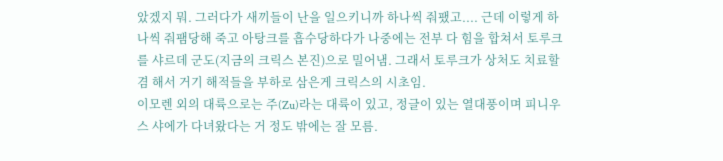았겠지 뭐. 그러다가 새끼들이 난을 일으키니까 하나씩 줘팼고.... 근데 이렇게 하나씩 줘팸당해 죽고 아탕크를 흡수당하다가 나중에는 전부 다 힘을 합쳐서 토루크를 샤르데 군도(지금의 크릭스 본진)으로 밀어냄. 그래서 토루크가 상처도 치료할 겸 해서 거기 해적들을 부하로 삼은게 크릭스의 시초임.
이모렌 외의 대륙으로는 주(Zu)라는 대륙이 있고, 정글이 있는 열대풍이며 피니우스 샤에가 다녀왔다는 거 정도 밖에는 잘 모름.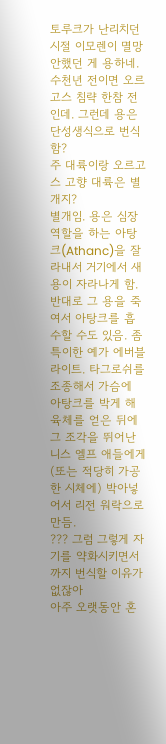토루크가 난리치던 시절 이모렌이 멸망 안했던 게 용하네. 수천년 전이면 오르고스 침략 한참 전인데. 그런데 용은 단성생식으로 번식함?
주 대륙이랑 오르고스 고향 대륙은 별개지?
별개임. 용은 심장 역할을 하는 아탕크(Athanc)을 잘라내서 거기에서 새 용이 자라나게 함. 반대로 그 용을 죽여서 아탕크를 흡수할 수도 있음. 좀 특이한 예가 에버블라이트. 타그로쉬를 조종해서 가슴에 아탕크를 박게 해 육체를 얻은 뒤에 그 조각을 뛰어난 니스 엘프 애들에게(또는 적당히 가공한 시체에) 박아넣어서 리전 워락으로 만듬.
??? 그럼 그렇게 자기를 약화시키면서까지 번식할 이유가 없잖아
아주 오랫동안 혼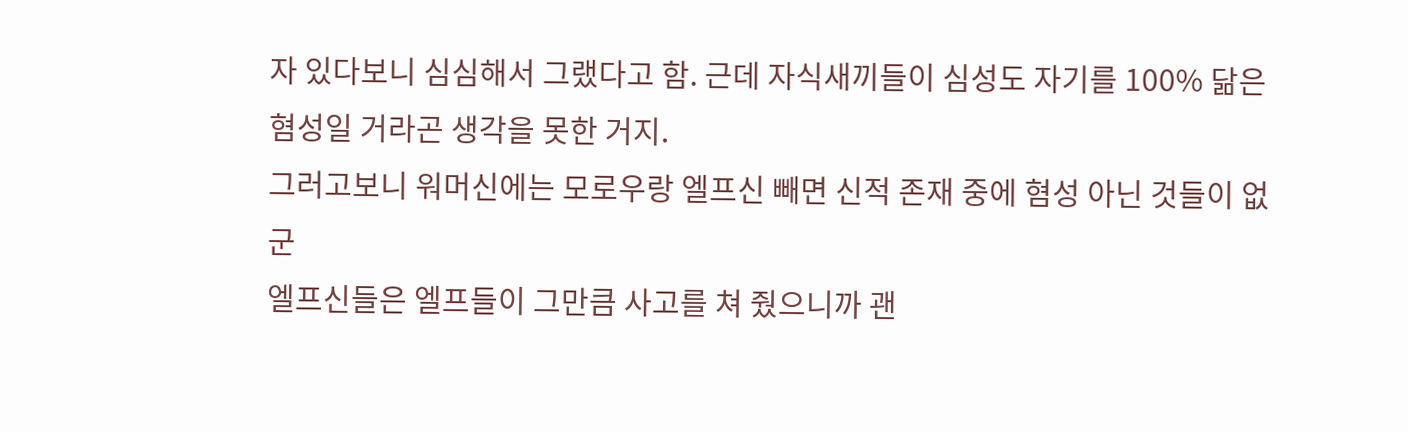자 있다보니 심심해서 그랬다고 함. 근데 자식새끼들이 심성도 자기를 100% 닮은 혐성일 거라곤 생각을 못한 거지.
그러고보니 워머신에는 모로우랑 엘프신 빼면 신적 존재 중에 혐성 아닌 것들이 없군
엘프신들은 엘프들이 그만큼 사고를 쳐 줬으니까 괜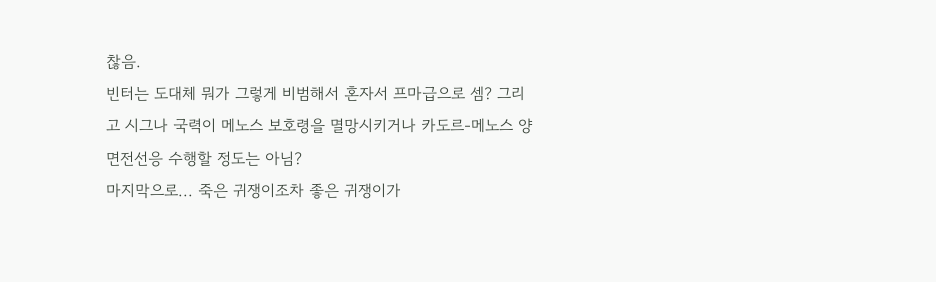찮음.
빈터는 도대체 뭐가 그렇게 비범해서 혼자서 프마급으로 셈? 그리고 시그나 국력이 메노스 보호령을 멸망시키거나 카도르-메노스 양면전선응 수행할 정도는 아님?
마지막으로... 죽은 귀쟁이조차 좋은 귀쟁이가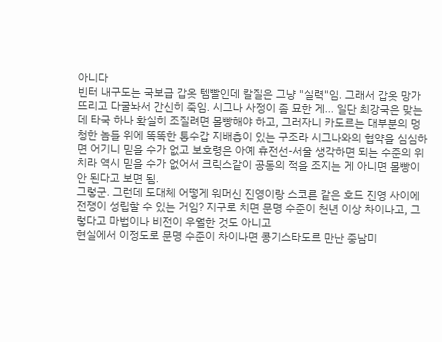아니다
빈터 내구도는 국보급 갑옷 템빨인데 칼질은 그냥 "실력"임. 그래서 갑옷 망가뜨리고 다굴놔서 간신히 죽임. 시그나 사정이 좀 묘한 게... 일단 최강국은 맞는데 타국 하나 확실히 조질려면 몰빵해야 하고, 그러자니 카도르는 대부분의 멍청한 놈들 위에 똑똑한 통수갑 지배층이 있는 구조라 시그나와의 협약을 심심하면 어기니 믿을 수가 없고 보호령은 아예 휴전선-서울 생각하면 되는 수준의 위치라 역시 믿을 수가 없어서 크릭스같이 공동의 적을 조지는 게 아니면 몰빵이 안 된다고 보면 됨.
그렇군. 그런데 도대체 어떻게 워머신 진영이랑 스코른 같은 호드 진영 사이에 전쟁이 성립할 수 있는 거임? 지구로 치면 문명 수준이 천년 이상 차이나고, 그렇다고 마법이나 비전이 우월한 것도 아니고
현실에서 이정도로 문명 수준이 차이나면 콩기스타도르 만난 중남미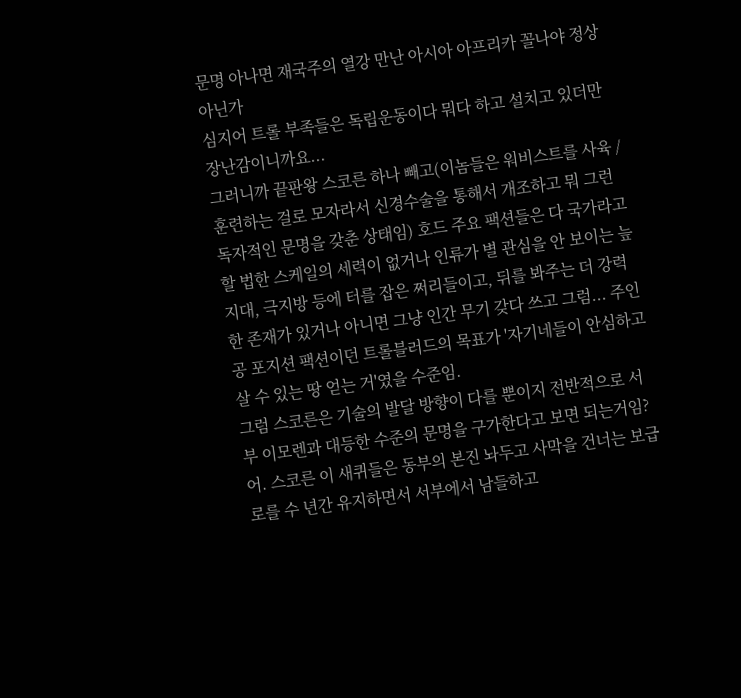문명 아나면 재국주의 열강 만난 아시아 아프리카 꼴나야 정상 아닌가
심지어 트롤 부족들은 독립운동이다 뭐다 하고 설치고 있더만
장난감이니까요...
그러니까 끝판왕 스코른 하나 빼고(이놈들은 워비스트를 사육 / 훈련하는 걸로 모자라서 신경수술을 통해서 개조하고 뭐 그런 독자적인 문명을 갖춘 상태임) 호드 주요 팩션들은 다 국가라고 할 법한 스케일의 세력이 없거나 인류가 별 관심을 안 보이는 늪지대, 극지방 등에 터를 잡은 쩌리들이고, 뒤를 봐주는 더 강력한 존재가 있거나 아니면 그냥 인간 무기 갖다 쓰고 그럼... 주인공 포지션 팩션이던 트롤블러드의 목표가 '자기네들이 안심하고 살 수 있는 땅 얻는 거'였을 수준임.
그럼 스코른은 기술의 발달 방향이 다를 뿐이지 전반적으로 서부 이모렌과 대등한 수준의 문명을 구가한다고 보면 되는거임?
어. 스코른 이 새퀴들은 동부의 본진 놔두고 사막을 건너는 보급로를 수 년간 유지하면서 서부에서 남들하고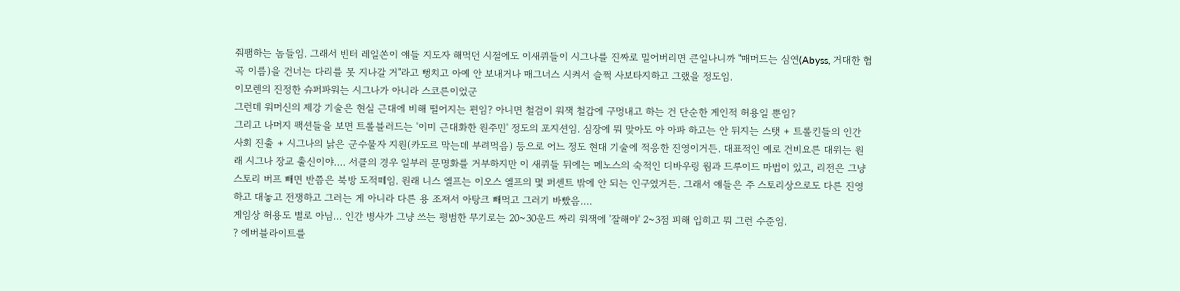줘팸하는 놈들임. 그래서 빈터 레일쏜이 얘들 지도자 해먹던 시절에도 이새퀴들이 시그나를 진짜로 밀어버리면 큰일나니까 "매머드는 심연(Abyss, 거대한 협곡 이름)을 건너는 다리를 못 지나갈 거"라고 뻥치고 아예 안 보내거나 매그너스 시켜서 슬쩍 사보타지하고 그랬을 정도임.
이모렌의 진정한 슈퍼파워는 시그나가 아니라 스코른이었군
그런데 워머신의 제강 기술은 현실 근대에 비해 떨어지는 편임? 아니면 철검이 워잭 철갑에 구멍내고 하는 건 단순한 게인적 허용일 뿐임?
그리고 나머지 팩션들을 보면 트롤블러드는 '이미 근대화한 원주민' 정도의 포지션임. 심장에 뭐 맞아도 아 아파 하고는 안 뒤지는 스탯 + 트롤킨들의 인간 사회 진출 + 시그나의 낡은 군수물자 지원(카도르 막는데 부려먹음) 등으로 어느 정도 현대 기술에 적응한 진영이거든. 대표적인 예로 건비요른 대위는 원래 시그나 장교 출신이야.... 서클의 경우 일부러 문명화를 거부하지만 이 새퀴들 뒤에는 메노스의 숙적인 디바우링 웜과 드루이드 마법이 있고, 리전은 그냥 스토리 버프 빼면 반쯤은 북방 도적떼임. 원래 니스 엘프는 이오스 엘프의 몇 퍼센트 밖에 안 되는 인구였거든. 그래서 얘들은 주 스토리상으로도 다른 진영하고 대놓고 전쟁하고 그러는 게 아니라 다른 용 조져서 아탕크 빼먹고 그러기 바빴음....
게임상 허용도 별로 아님... 인간 병사가 그냥 쓰는 평범한 무기로는 20~30운드 짜리 워잭에 '잘해야' 2~3점 피해 입히고 뭐 그런 수준임.
? 에버블라이트를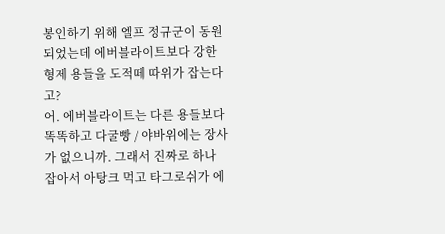봉인하기 위해 엘프 정규군이 동원되었는데 에버블라이트보다 강한 형제 용들을 도적떼 따위가 잡는다고?
어. 에버블라이트는 다른 용들보다 똑똑하고 다굴빵 / 야바위에는 장사가 없으니까. 그래서 진짜로 하나 잡아서 아탕크 먹고 타그로쉬가 에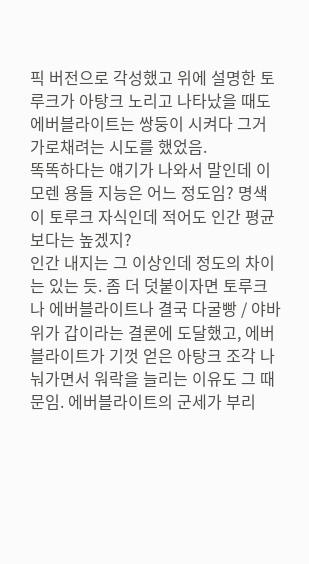픽 버전으로 각성했고 위에 설명한 토루크가 아탕크 노리고 나타났을 때도 에버블라이트는 쌍둥이 시켜다 그거 가로채려는 시도를 했었음.
똑똑하다는 얘기가 나와서 말인데 이모렌 용들 지능은 어느 정도임? 명색이 토루크 자식인데 적어도 인간 평균보다는 높겠지?
인간 내지는 그 이상인데 정도의 차이는 있는 듯. 좀 더 덧붙이자면 토루크나 에버블라이트나 결국 다굴빵 / 야바위가 갑이라는 결론에 도달했고, 에버블라이트가 기껏 얻은 아탕크 조각 나눠가면서 워락을 늘리는 이유도 그 때문임. 에버블라이트의 군세가 부리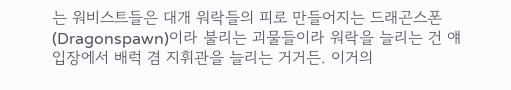는 워비스트들은 대개 워락들의 피로 만들어지는 드래곤스폰(Dragonspawn)이라 불리는 괴물들이라 워락을 늘리는 건 얘 입장에서 배럭 겸 지휘관을 늘리는 거거든. 이거의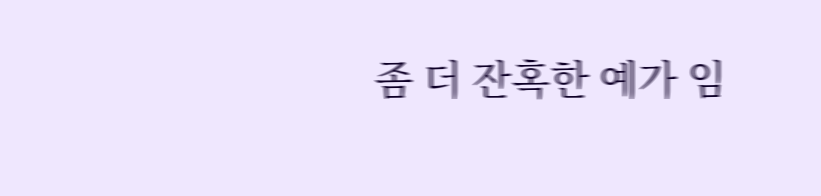좀 더 잔혹한 예가 임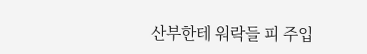산부한테 워락들 피 주입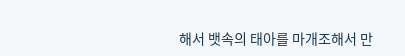해서 뱃속의 태아를 마개조해서 만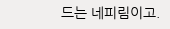드는 네피림이고.